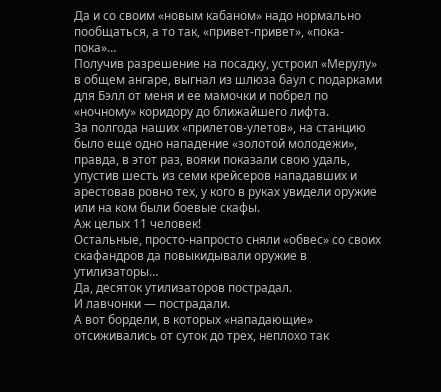Да и со своим «новым кабаном» надо нормально пообщаться, а то так, «привет-привет», «пока-пока»…
Получив разрешение на посадку, устроил «Мерулу» в общем ангаре, выгнал из шлюза баул с подарками для Бэлл от меня и ее мамочки и побрел по «ночному» коридору до ближайшего лифта.
За полгода наших «прилетов-улетов», на станцию было еще одно нападение «золотой молодежи», правда, в этот раз, вояки показали свою удаль, упустив шесть из семи крейсеров нападавших и арестовав ровно тех, у кого в руках увидели оружие или на ком были боевые скафы.
Аж целых 11 человек!
Остальные, просто-напросто сняли «обвес» со своих скафандров да повыкидывали оружие в утилизаторы…
Да, десяток утилизаторов пострадал.
И лавчонки — пострадали.
А вот бордели, в которых «нападающие» отсиживались от суток до трех, неплохо так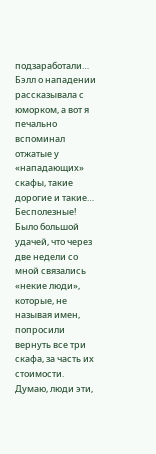подзаработали…
Бэлл о нападении рассказывала с юморком, а вот я печально вспоминал отжатые у «нападающих» скафы, такие дорогие и такие…
Бесполезные!
Было большой удачей, что через две недели со мной связались «некие люди», которые, не называя имен, попросили вернуть все три скафа, за часть их стоимости.
Думаю, люди эти,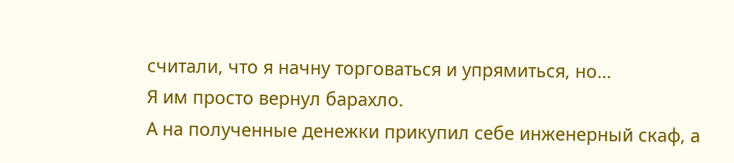считали, что я начну торговаться и упрямиться, но…
Я им просто вернул барахло.
А на полученные денежки прикупил себе инженерный скаф, а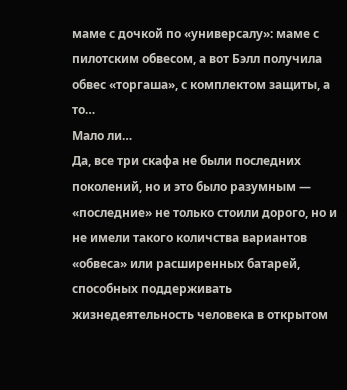маме с дочкой по «универсалу»: маме с пилотским обвесом, а вот Бэлл получила обвес «торгаша», с комплектом защиты, а то…
Мало ли…
Да, все три скафа не были последних поколений, но и это было разумным — «последние» не только стоили дорого, но и не имели такого количства вариантов «обвеса» или расширенных батарей, способных поддерживать жизнедеятельность человека в открытом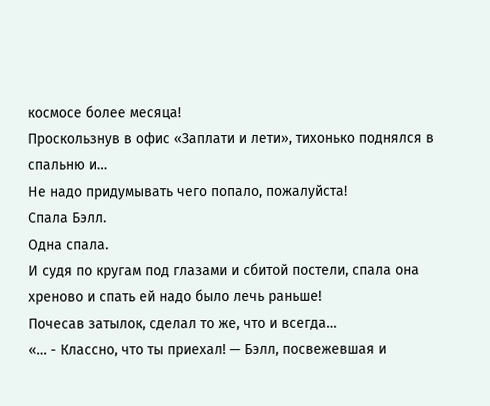космосе более месяца!
Проскользнув в офис «Заплати и лети», тихонько поднялся в спальню и…
Не надо придумывать чего попало, пожалуйста!
Спала Бэлл.
Одна спала.
И судя по кругам под глазами и сбитой постели, спала она хреново и спать ей надо было лечь раньше!
Почесав затылок, сделал то же, что и всегда…
«… - Классно, что ты приехал! — Бэлл, посвежевшая и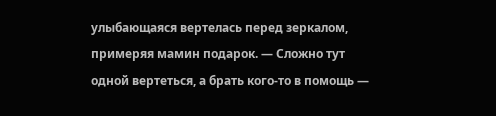улыбающаяся вертелась перед зеркалом, примеряя мамин подарок. — Сложно тут одной вертеться, а брать кого-то в помощь —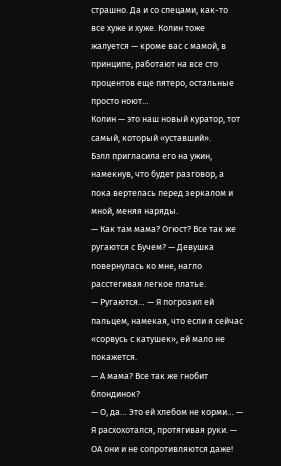страшно. Да и со спецами, как-то все хуже и хуже. Колин тоже жалуется — кроме вас с мамой, в принципе, работают на все сто процентов еще пятеро, остальные просто ноют…
Колин — это наш новый куратор, тот самый, который «уставший».
Бэлл пригласила его на ужин, намекнув, что будет разговор, а пока вертелась перед зеркалом и мной, меняя наряды.
— Как там мама? Огюст? Все так же ругаются с Бучем? — Девушка повернулась ко мне, нагло расстегивая легкое платье.
— Ругаются… — Я погрозил ей пальцем, намекая, что если я сейчас «сорвусь с катушек», ей мало не покажется.
— А мама? Все так же гнобит блондинок?
— О, да… Это ей хлебом не корми… — Я расхохотался, протягивая руки. — ОА они и не сопротивляются даже!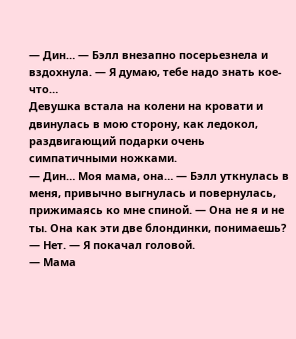— Дин… — Бэлл внезапно посерьезнела и вздохнула. — Я думаю, тебе надо знать кое-что…
Девушка встала на колени на кровати и двинулась в мою сторону, как ледокол, раздвигающий подарки очень симпатичными ножками.
— Дин… Моя мама, она… — Бэлл уткнулась в меня, привычно выгнулась и повернулась, прижимаясь ко мне спиной. — Она не я и не ты. Она как эти две блондинки, понимаешь?
— Нет. — Я покачал головой.
— Мама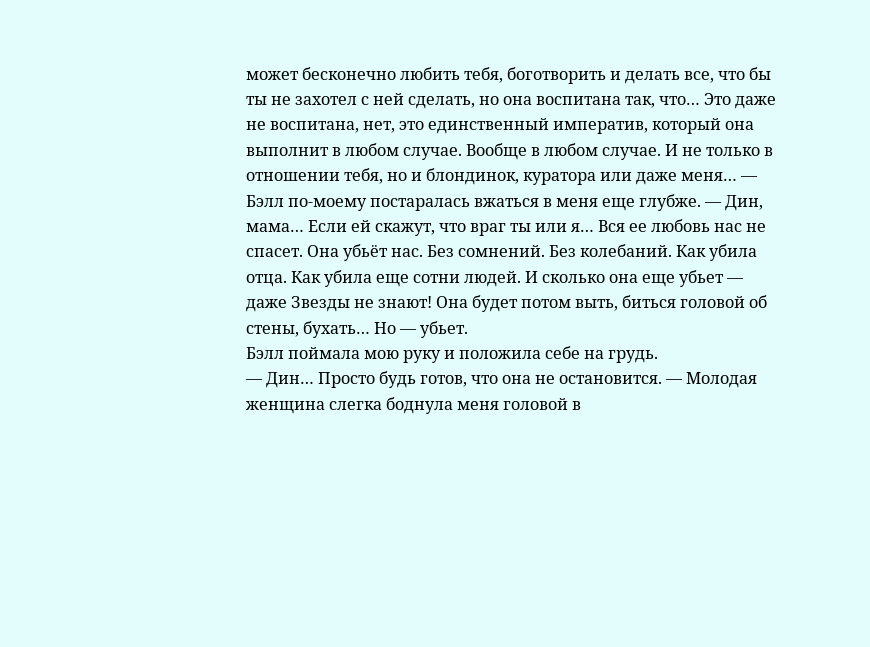может бесконечно любить тебя, боготворить и делать все, что бы ты не захотел с ней сделать, но она воспитана так, что… Это даже не воспитана, нет, это единственный императив, который она выполнит в любом случае. Вообще в любом случае. И не только в отношении тебя, но и блондинок, куратора или даже меня… — Бэлл по-моему постаралась вжаться в меня еще глубже. — Дин, мама… Если ей скажут, что враг ты или я… Вся ее любовь нас не спасет. Она убьёт нас. Без сомнений. Без колебаний. Как убила отца. Как убила еще сотни людей. И сколько она еще убьет — даже Звезды не знают! Она будет потом выть, биться головой об стены, бухать… Но — убьет.
Бэлл поймала мою руку и положила себе на грудь.
— Дин… Просто будь готов, что она не остановится. — Молодая женщина слегка боднула меня головой в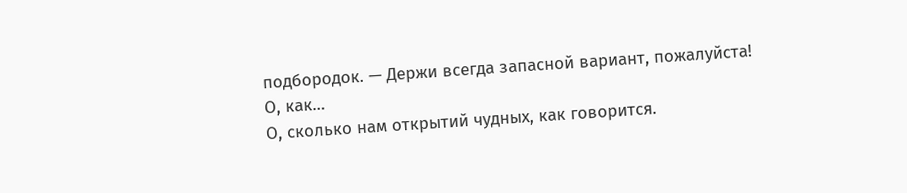подбородок. — Держи всегда запасной вариант, пожалуйста!
О, как…
О, сколько нам открытий чудных, как говорится.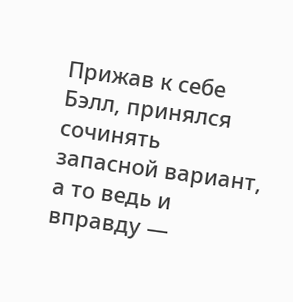Прижав к себе Бэлл, принялся сочинять запасной вариант, а то ведь и вправду —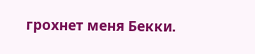грохнет меня Бекки.